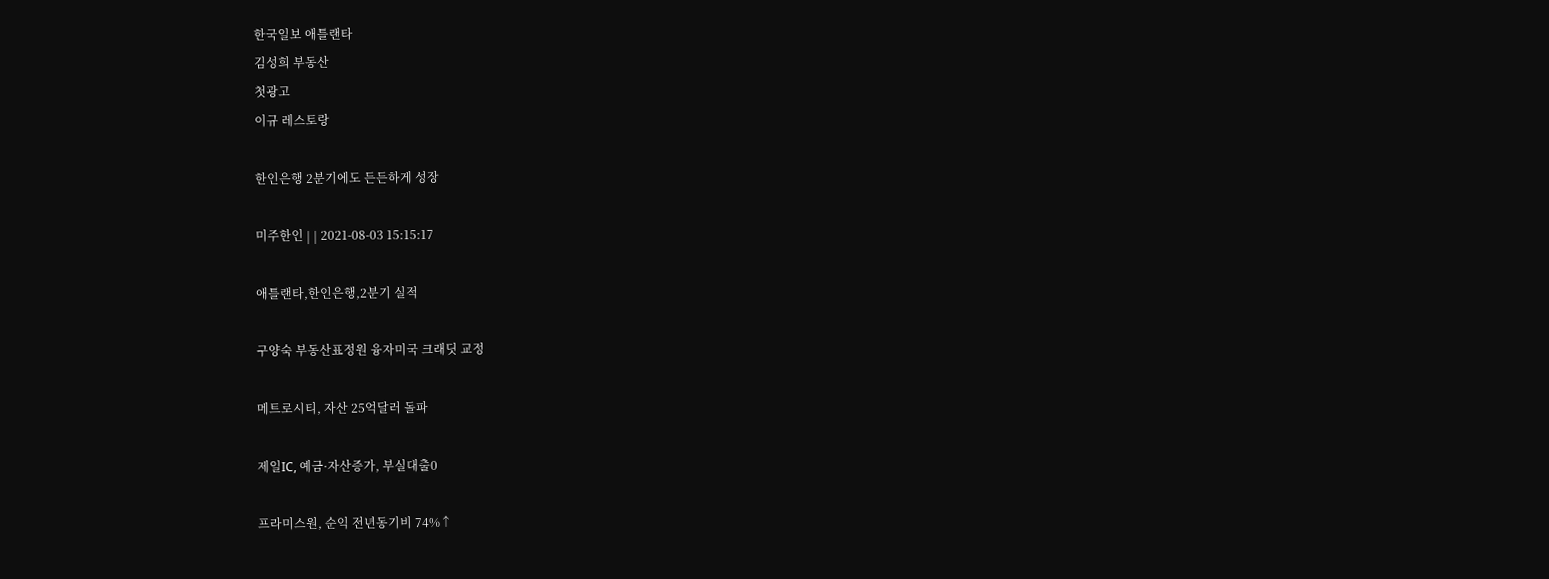한국일보 애틀랜타
김성희 부동산
첫광고
이규 레스토랑

한인은행 2분기에도 든든하게 성장

미주한인 | | 2021-08-03 15:15:17

애틀랜타,한인은행,2분기 실적

구양숙 부동산표정원 융자미국 크래딧 교정

메트로시티, 자산 25억달러 돌파

제일IC, 예금·자산증가, 부실대출0

프라미스원, 순익 전년동기비 74%↑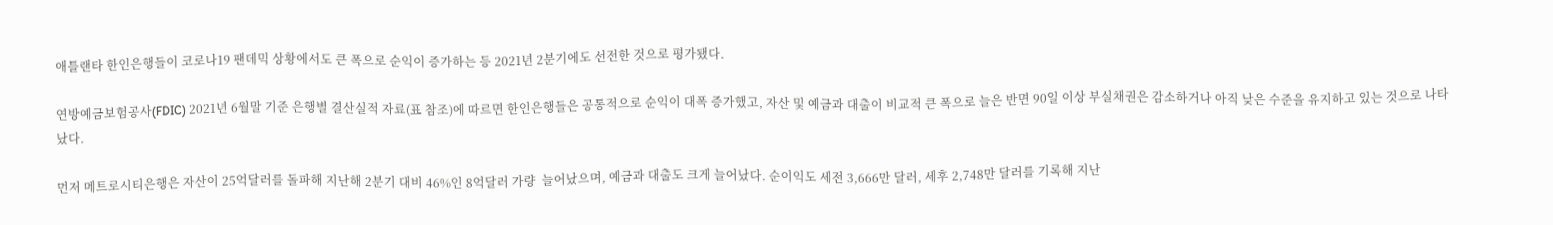애틀랜타 한인은행들이 코로나19 팬데믹 상황에서도 큰 폭으로 순익이 증가하는 등 2021년 2분기에도 선전한 것으로 평가됐다.

연방예금보험공사(FDIC) 2021년 6월말 기준 은행별 결산실적 자료(표 참조)에 따르면 한인은행들은 공통적으로 순익이 대폭 증가했고, 자산 및 예금과 대출이 비교적 큰 폭으로 늘은 반면 90일 이상 부실채권은 감소하거나 아직 낮은 수준을 유지하고 있는 것으로 나타났다.

먼저 메트로시티은행은 자산이 25억달러를 돌파해 지난해 2분기 대비 46%인 8억달러 가량  늘어났으며, 예금과 대출도 크게 늘어났다. 순이익도 세전 3,666만 달러, 세후 2,748만 달러를 기록해 지난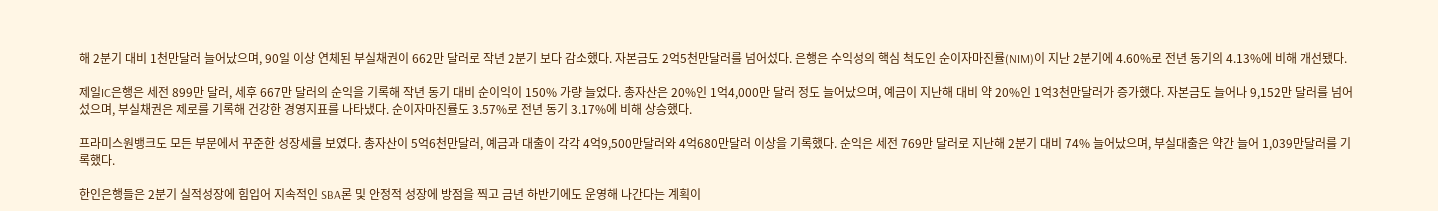해 2분기 대비 1천만달러 늘어났으며, 90일 이상 연체된 부실채권이 662만 달러로 작년 2분기 보다 감소했다. 자본금도 2억5천만달러를 넘어섰다. 은행은 수익성의 핵심 척도인 순이자마진률(NIM)이 지난 2분기에 4.60%로 전년 동기의 4.13%에 비해 개선됐다.

제일IC은행은 세전 899만 달러, 세후 667만 달러의 순익을 기록해 작년 동기 대비 순이익이 150% 가량 늘었다. 총자산은 20%인 1억4,000만 달러 정도 늘어났으며, 예금이 지난해 대비 약 20%인 1억3천만달러가 증가했다. 자본금도 늘어나 9,152만 달러를 넘어섰으며, 부실채권은 제로를 기록해 건강한 경영지표를 나타냈다. 순이자마진률도 3.57%로 전년 동기 3.17%에 비해 상승했다.

프라미스원뱅크도 모든 부문에서 꾸준한 성장세를 보였다. 총자산이 5억6천만달러, 예금과 대출이 각각 4억9,500만달러와 4억680만달러 이상을 기록했다. 순익은 세전 769만 달러로 지난해 2분기 대비 74% 늘어났으며, 부실대출은 약간 늘어 1,039만달러를 기록했다.

한인은행들은 2분기 실적성장에 힘입어 지속적인 SBA론 및 안정적 성장에 방점을 찍고 금년 하반기에도 운영해 나간다는 계획이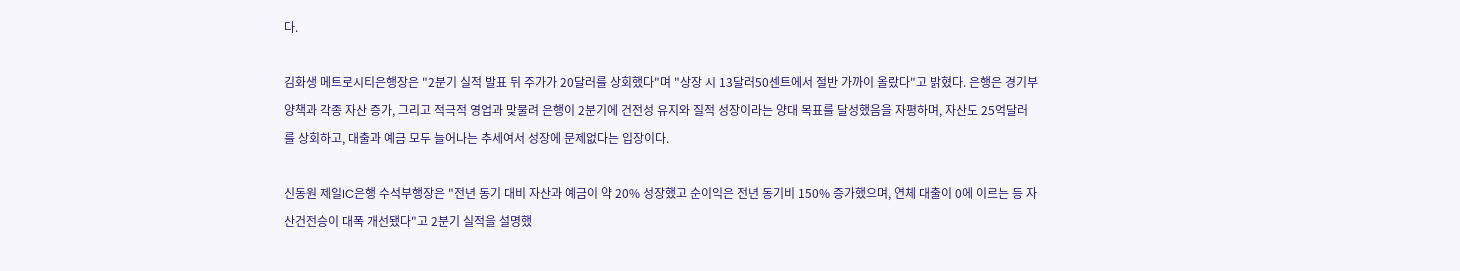다.

김화생 메트로시티은행장은 "2분기 실적 발표 뒤 주가가 20달러를 상회했다"며 "상장 시 13달러50센트에서 절반 가까이 올랐다"고 밝혔다. 은행은 경기부양책과 각종 자산 증가, 그리고 적극적 영업과 맞물려 은행이 2분기에 건전성 유지와 질적 성장이라는 양대 목표를 달성했음을 자평하며, 자산도 25억달러를 상회하고, 대출과 예금 모두 늘어나는 추세여서 성장에 문제없다는 입장이다.

신동원 제일IC은행 수석부행장은 "전년 동기 대비 자산과 예금이 약 20% 성장했고 순이익은 전년 동기비 150% 증가했으며, 연체 대출이 0에 이르는 등 자산건전승이 대폭 개선됐다"고 2분기 실적을 설명했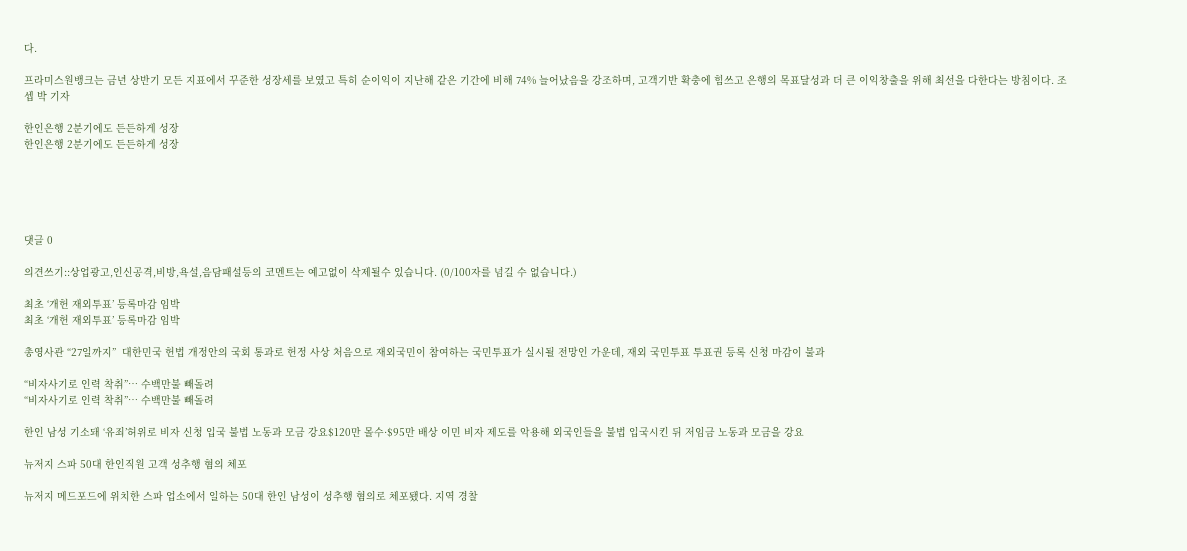다.

프라미스원뱅크는 금년 상반기 모든 지표에서 꾸준한 성장세를 보였고 특히 순이익이 지난해 같은 기간에 비해 74% 늘어났음을 강조하며, 고객기반 확충에 힘쓰고 은행의 목표달성과 더 큰 이익창출을 위해 최선을 다한다는 방침이다. 조셉 박 기자

한인은행 2분기에도 든든하게 성장
한인은행 2분기에도 든든하게 성장





댓글 0

의견쓰기::상업광고,인신공격,비방,욕설,음담패설등의 코멘트는 예고없이 삭제될수 있습니다. (0/100자를 넘길 수 없습니다.)

최초 ‘개헌 재외투표’ 등록마감 임박
최초 ‘개헌 재외투표’ 등록마감 임박

총영사관 “27일까지”  대한민국 헌법 개정안의 국회 통과로 헌정 사상 처음으로 재외국민이 참여하는 국민투표가 실시될 전망인 가운데, 재외 국민투표 투표권 등록 신청 마감이 불과

“비자사기로 인력 착취”… 수백만불 빼돌려
“비자사기로 인력 착취”… 수백만불 빼돌려

한인 남성 기소돼 ‘유죄’허위로 비자 신청 입국 불법 노동과 모금 강요$120만 몰수·$95만 배상 이민 비자 제도를 악용해 외국인들을 불법 입국시킨 뒤 저임금 노동과 모금을 강요

뉴저지 스파 50대 한인직원 고객 성추행 혐의 체포

뉴저지 메드포드에 위치한 스파 업소에서 일하는 50대 한인 남성이 성추행 혐의로 체포됐다. 지역 경찰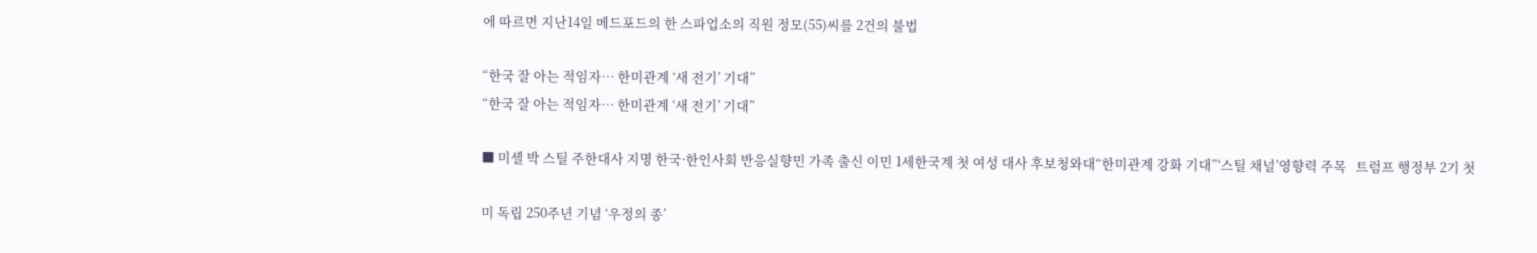에 따르면 지난14일 메드포드의 한 스파업소의 직원 정모(55)씨를 2건의 불법

“한국 잘 아는 적임자… 한미관계 ‘새 전기’ 기대”
“한국 잘 아는 적임자… 한미관계 ‘새 전기’ 기대”

■ 미셸 박 스틸 주한대사 지명 한국·한인사회 반응실향민 가족 출신 이민 1세한국계 첫 여성 대사 후보청와대“한미관계 강화 기대”‘스틸 채널’영향력 주목   트럼프 행정부 2기 첫

미 독립 250주년 기념 ‘우정의 종’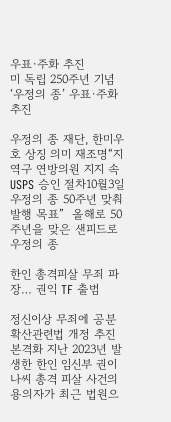우표·주화 추진
미 독립 250주년 기념 ‘우정의 종’ 우표·주화 추진

우정의 종 재단, 한미우호 상징 의미 재조명“지역구 연방의원 지지 속 USPS 승인 절차10월3일 우정의 종 50주년 맞춰 발행 목표”  올해로 50주년을 맞은 샌피드로 우정의 종

한인 총격피살 무죄 파장… 권익 TF 출범

정신이상 무죄에 공분 확산관련법 개정 추진 본격화 지난 2023년 발생한 한인 임신부 권이나씨 총격 피살 사건의 용의자가 최근 법원으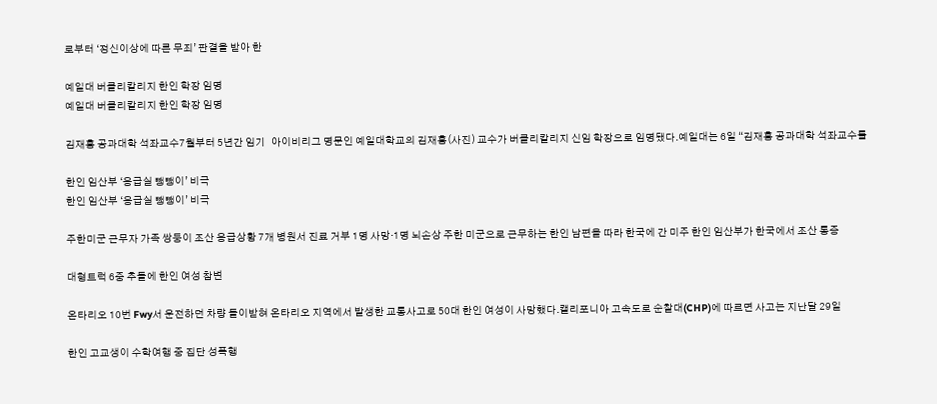로부터 ‘정신이상에 따른 무죄’ 판결을 받아 한

예일대 버클리칼리지 한인 학장 임명
예일대 버클리칼리지 한인 학장 임명

김재홍 공과대학 석좌교수7월부터 5년간 임기   아이비리그 명문인 예일대학교의 김재홍(사진) 교수가 버클리칼리지 신임 학장으로 임명됐다.예일대는 6일 “김재홍 공과대학 석좌교수를

한인 임산부 ‘응급실 뺑뺑이’ 비극
한인 임산부 ‘응급실 뺑뺑이’ 비극

주한미군 근무자 가족 쌍둥이 조산 응급상황 7개 병원서 진료 거부 1명 사망·1명 뇌손상 주한 미군으로 근무하는 한인 남편을 따라 한국에 간 미주 한인 임산부가 한국에서 조산 통증

대형트럭 6중 추돌에 한인 여성 참변

온타리오 10번 Fwy서 운전하던 차량 들이받혀 온타리오 지역에서 발생한 교통사고로 50대 한인 여성이 사망했다.캘리포니아 고속도로 순찰대(CHP)에 따르면 사고는 지난달 29일

한인 고교생이 수학여행 중 집단 성폭행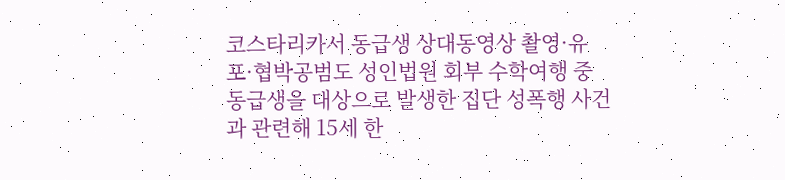코스타리카서 동급생 상대동영상 촬영·유포·협박공범도 성인법원 회부 수학여행 중 동급생을 대상으로 발생한 집단 성폭행 사건과 관련해 15세 한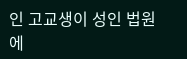인 고교생이 성인 법원에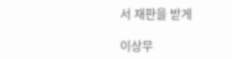서 재판을 받게

이상무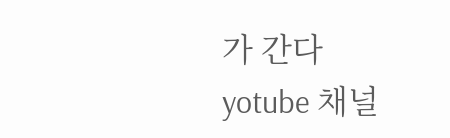가 간다 yotube 채널